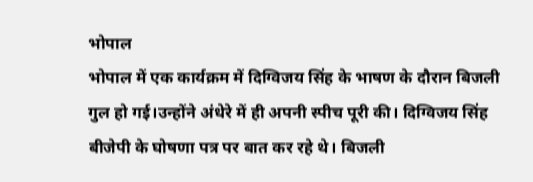भोपाल
भोपाल में एक कार्यक्रम में दिग्विजय सिंह के भाषण के दौरान बिजली गुल हो गई।उन्होंने अंधेरे में ही अपनी स्पीच पूरी की। दिग्विजय सिंह बीजेपी के घोषणा पत्र पर बात कर रहे थे। बिजली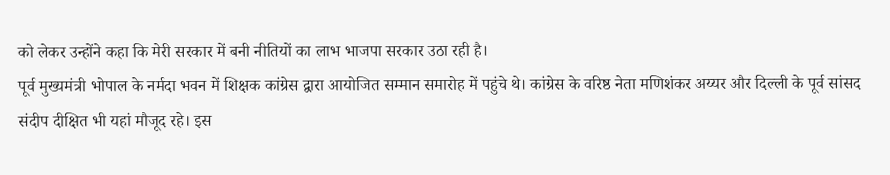को लेकर उन्होंने कहा कि मेरी सरकार में बनी नीतियों का लाभ भाजपा सरकार उठा रही है।
पूर्व मुख्यमंत्री भोपाल के नर्मदा भवन में शिक्षक कांग्रेस द्वारा आयोजित सम्मान समारोह में पहुंचे थे। कांग्रेस के वरिष्ठ नेता मणिशंकर अय्यर और दिल्ली के पूर्व सांसद संदीप दीक्षित भी यहां मौजूद रहे। इस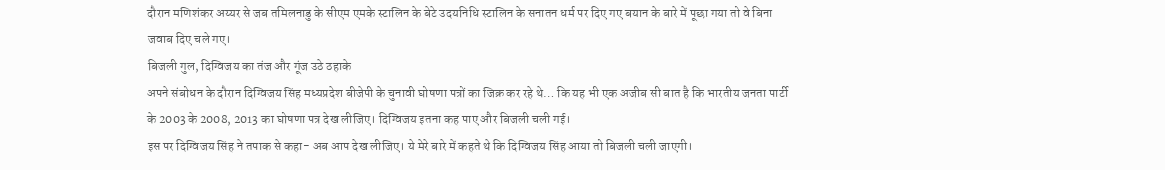दौरान मणिशंकर अय्यर से जब तमिलनाडु के सीएम एमके स्टालिन के बेटे उदयनिधि स्टालिन के सनातन धर्म पर दिए गए बयान के बारे में पूछा गया तो वे बिना जवाब दिए चले गए।
बिजली गुल, दिग्विजय का तंज और गूंज उठे ठहाके
अपने संबोधन के दौरान दिग्विजय सिंह मध्यप्रदेश बीजेपी के चुनावी घोषणा पत्रों का जिक्र कर रहे थे… कि यह भी एक अजीब सी बात है कि भारतीय जनता पार्टी के 2003 के 2008, 2013 का घोषणा पत्र देख लीजिए। दिग्विजय इतना कह पाए और बिजली चली गई।
इस पर दिग्विजय सिंह ने तपाक से कहा- अब आप देख लीजिए। ये मेरे बारे में कहते थे कि दिग्विजय सिंह आया तो बिजली चली जाएगी।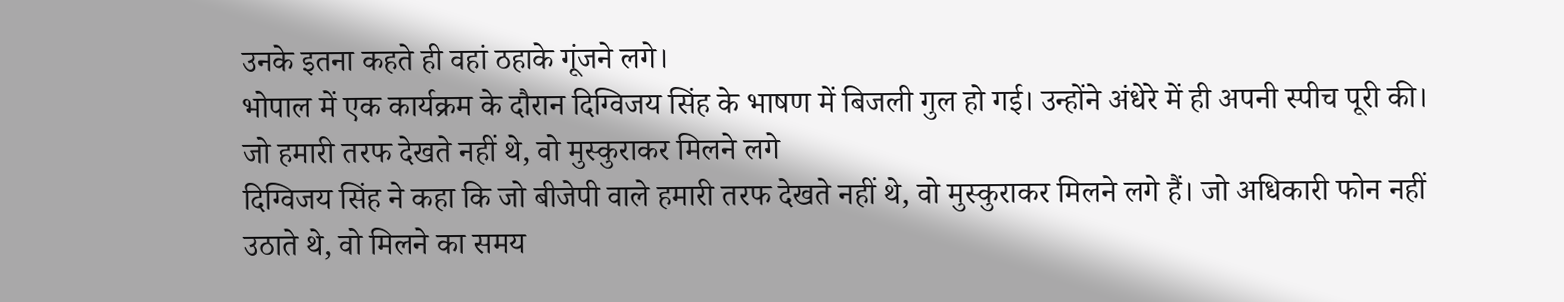उनके इतना कहते ही वहां ठहाके गूंजने लगे।
भोपाल में एक कार्यक्रम के दौरान दिग्विजय सिंह के भाषण में बिजली गुल हो गई। उन्होंने अंधेरे में ही अपनी स्पीच पूरी की।
जो हमारी तरफ देखते नहीं थे, वो मुस्कुराकर मिलने लगे
दिग्विजय सिंह ने कहा कि जो बीजेपी वाले हमारी तरफ देखते नहीं थे, वो मुस्कुराकर मिलने लगे हैं। जो अधिकारी फोन नहीं उठाते थे, वो मिलने का समय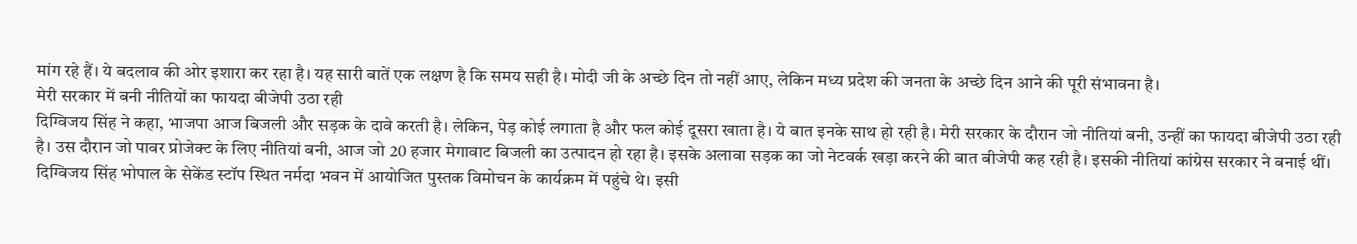मांग रहे हैं। ये बदलाव की ओर इशारा कर रहा है। यह सारी बातें एक लक्षण है कि समय सही है। मोदी जी के अच्छे दिन तो नहीं आए, लेकिन मध्य प्रदेश की जनता के अच्छे दिन आने की पूरी संभावना है।
मेरी सरकार में बनी नीतियों का फायदा बीजेपी उठा रही
दिग्विजय सिंह ने कहा, भाजपा आज बिजली और सड़क के दावे करती है। लेकिन, पेड़ कोई लगाता है और फल कोई दूसरा खाता है। ये बात इनके साथ हो रही है। मेरी सरकार के दौरान जो नीतियां बनी, उन्हीं का फायदा बीजेपी उठा रही है। उस दौरान जो पावर प्रोजेक्ट के लिए नीतियां बनी, आज जो 20 हजार मेगावाट बिजली का उत्पादन हो रहा है। इसके अलावा सड़क का जो नेटवर्क खड़ा करने की बात बीजेपी कह रही है। इसकी नीतियां कांग्रेस सरकार ने बनाई थीं।
दिग्विजय सिंह भोपाल के सेकेंड स्टॉप स्थित नर्मदा भवन में आयोजित पुस्तक विमोचन के कार्यक्रम में पहुंचे थे। इसी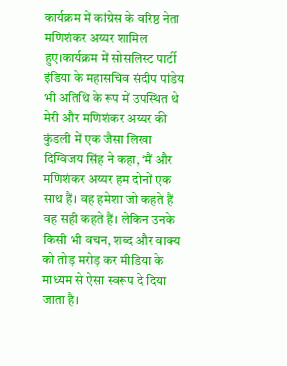कार्यक्रम में कांग्रेस के वरिष्ठ नेता मणिशंकर अय्यर शामिल हुए।कार्यक्रम में सोसलिस्ट पार्टी इंडिया के महासचिव संदीप पांडेय भी अतिथि के रूप में उपस्थित थे
मेरी और मणिशंकर अय्यर की कुंडली में एक जैसा लिखा
दिग्विजय सिंह ने कहा, ‘मैं और मणिशंकर अय्यर हम दोनों एक साथ हैं। वह हमेशा जो कहते हैं वह सही कहते हैं। लेकिन उनके किसी भी वचन, शब्द और वाक्य को तोड़ मरोड़ कर मीडिया के माध्यम से ऐसा स्वरूप दे दिया जाता है।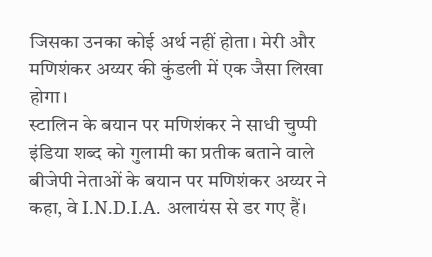जिसका उनका कोई अर्थ नहीं होता। मेरी और मणिशंकर अय्यर की कुंडली में एक जैसा लिखा होगा।
स्टालिन के बयान पर मणिशंकर ने साधी चुप्पी
इंडिया शब्द को गुलामी का प्रतीक बताने वाले बीजेपी नेताओं के बयान पर मणिशंकर अय्यर ने कहा, वे I.N.D.I.A. अलायंस से डर गए हैं।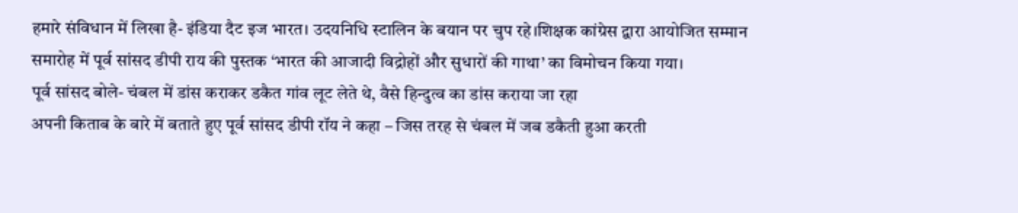हमारे संविधान में लिखा है- इंडिया दैट इज भारत। उदयनिधि स्टालिन के बयान पर चुप रहे।शिक्षक कांग्रेस द्वारा आयोजित सम्मान समारोह में पूर्व सांसद डीपी राय की पुस्तक ‘भारत की आजादी विद्रोहों और सुधारों की गाथा’ का विमोचन किया गया।
पूर्व सांसद बोले- चंबल में डांस कराकर डकैत गांव लूट लेते थे, वैसे हिन्दुत्व का डांस कराया जा रहा
अपनी किताब के बारे में बताते हुए पूर्व सांसद डीपी रॉय ने कहा – जिस तरह से चंबल में जब डकैती हुआ करती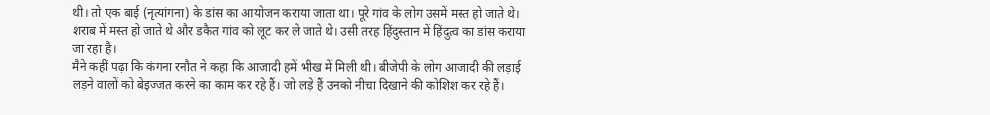थी। तो एक बाई (नृत्यांगना) के डांस का आयोजन कराया जाता था। पूरे गांव के लोग उसमें मस्त हो जाते थे। शराब में मस्त हो जाते थे और डकैत गांव को लूट कर ले जाते थे। उसी तरह हिंदुस्तान में हिंदुत्व का डांस कराया जा रहा है।
मैने कहीं पढ़ा कि कंगना रनौत ने कहा कि आजादी हमें भीख में मिली थी। बीजेपी के लोग आजादी की लड़ाई लड़ने वालों को बेइज्जत करने का काम कर रहे हैं। जो लड़े हैं उनको नीचा दिखाने की कोशिश कर रहे हैं।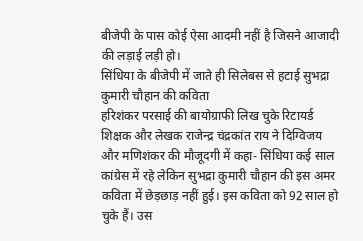बीजेपी के पास कोई ऐसा आदमी नहीं है जिसने आजादी की लड़ाई लड़ी हो।
सिंधिया के बीजेपी में जाते ही सिलेबस से हटाई सुभद्रा कुमारी चौहान की कविता
हरिशंकर परसाई की बायोग्राफी लिख चुके रिटायर्ड शिक्षक और लेखक राजेन्द्र चंद्रकांत राय ने दिग्विजय और मणिशंकर की मौजूदगी में कहा- सिंधिया कई साल कांग्रेस में रहे लेकिन सुभद्रा कुमारी चौहान की इस अमर कविता में छेड़छाड़ नहीं हुई। इस कविता को 92 साल हो चुके हैं। उस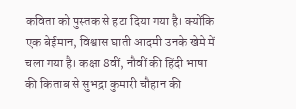कविता को पुस्तक से हटा दिया गया है। क्योंकि एक बेईमान, विश्वास घाती आदमी उनके खेमे में चला गया है। कक्षा 8वीं, नौवीं की हिंदी भाषा की किताब से सुभद्रा कुमारी चौहान की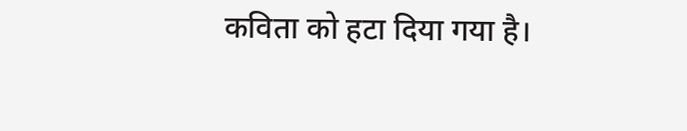कविता को हटा दिया गया है।